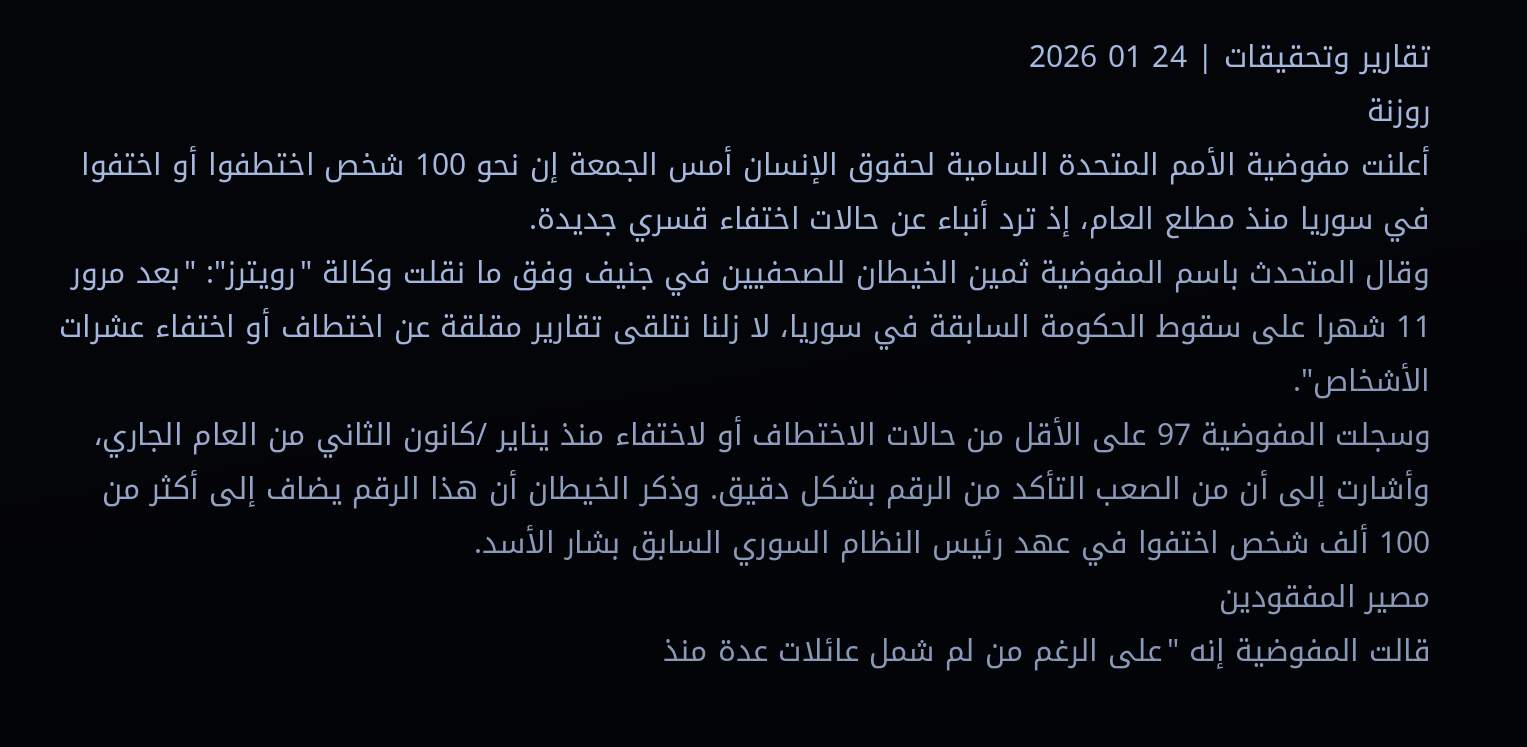تقارير وتحقيقات | 24 01 2026
روزنة
أعلنت مفوضية الأمم المتحدة السامية لحقوق الإنسان أمس الجمعة إن نحو 100 شخص اختطفوا أو اختفوا في سوريا منذ مطلع العام، إذ ترد أنباء عن حالات اختفاء قسري جديدة.
وقال المتحدث باسم المفوضية ثمين الخيطان للصحفيين في جنيف وفق ما نقلت وكالة "رويترز": "بعد مرور 11 شهرا على سقوط الحكومة السابقة في سوريا، لا زلنا نتلقى تقارير مقلقة عن اختطاف أو اختفاء عشرات الأشخاص".
وسجلت المفوضية 97 على الأقل من حالات الاختطاف أو لاختفاء منذ يناير /كانون الثاني من العام الجاري، وأشارت إلى أن من الصعب التأكد من الرقم بشكل دقيق. وذكر الخيطان أن هذا الرقم يضاف إلى أكثر من 100 ألف شخص اختفوا في عهد رئيس النظام السوري السابق بشار الأسد.
مصير المفقودين
قالت المفوضية إنه "على الرغم من لم شمل عائلات عدة منذ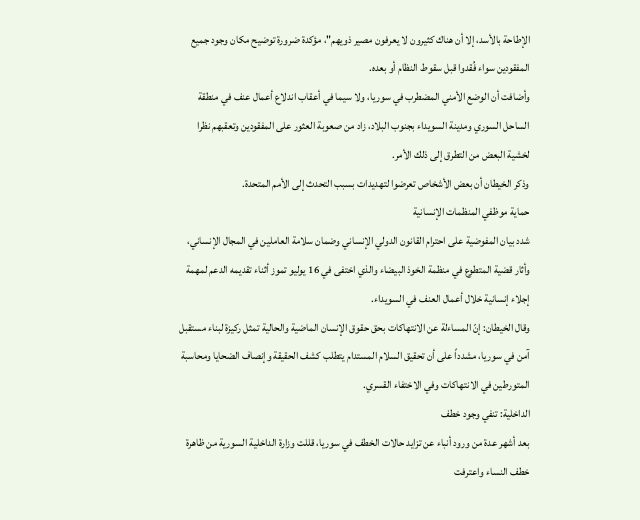الإطاحة بالأسد، إلا أن هناك كثيرون لا يعرفون مصير ذويهم"، مؤكدة ضرورة توضيح مكان وجود جميع المفقودين سواء فُقدوا قبل سقوط النظام أو بعده.
وأضافت أن الوضع الأمني المضطرب في سوريا، ولا سيما في أعقاب اندلاع أعمال عنف في منطقة الساحل السوري ومدينة السويداء بجنوب البلاد، زاد من صعوبة العثور على المفقودين وتعقبهم نظرا لخشية البعض من التطرق إلى ذلك الأمر.
وذكر الخيطان أن بعض الأشخاص تعرضوا لتهديدات بسبب التحدث إلى الأمم المتحدة.
حماية موظفي المنظمات الإنسانية
شدد بيان المفوضية على احترام القانون الدولي الإنساني وضمان سلامة العاملين في المجال الإنساني، وأثار قضية المتطوع في منظمة الخوذ البيضاء والذي اختفى في 16 يوليو تموز أثناء تقديمه الدعم لمهمة إجلاء إنسانية خلال أعمال العنف في السويداء.
وقال الخيطان: إنّ المساءلة عن الانتهاكات بحق حقوق الإنسان الماضية والحالية تمثل ركيزة لبناء مستقبل آمن في سوريا، مشدداً على أن تحقيق السلام المستدام يتطلب كشف الحقيقة وإنصاف الضحايا ومحاسبة المتورطين في الانتهاكات وفي الاختفاء القسري.
الداخلية: تنفي وجود خطف
بعد أشهر عدة من ورود أنباء عن تزايد حالات الخطف في سوريا، قللت وزارة الداخلية السورية من ظاهرة خطف النساء واعترفت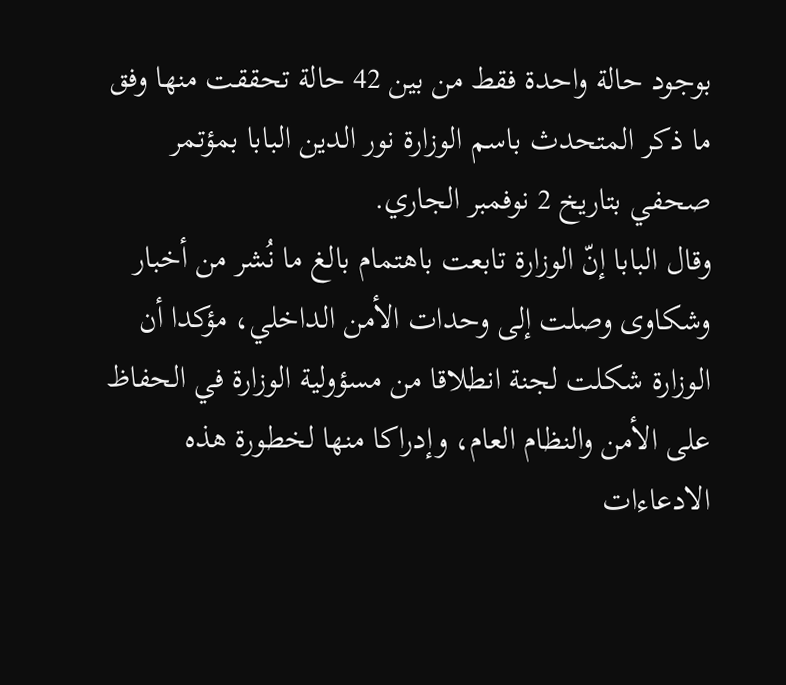بوجود حالة واحدة فقط من بين 42 حالة تحققت منها وفق ما ذكر المتحدث باسم الوزارة نور الدين البابا بمؤتمر صحفي بتاريخ 2 نوفمبر الجاري.
وقال البابا إنّ الوزارة تابعت باهتمام بالغ ما نُشر من أخبار وشكاوى وصلت إلى وحدات الأمن الداخلي، مؤكدا أن الوزارة شكلت لجنة انطلاقا من مسؤولية الوزارة في الحفاظ على الأمن والنظام العام، وإدراكا منها لخطورة هذه الادعاءات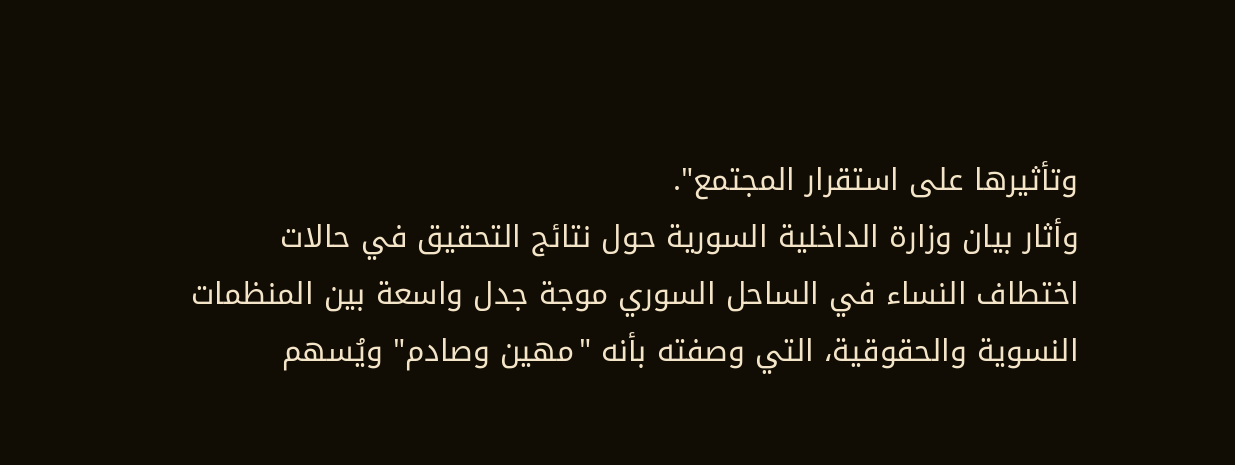وتأثيرها على استقرار المجتمع".
وأثار بيان وزارة الداخلية السورية حول نتائج التحقيق في حالات اختطاف النساء في الساحل السوري موجة جدل واسعة بين المنظمات النسوية والحقوقية، التي وصفته بأنه "مهين وصادم" ويُسهم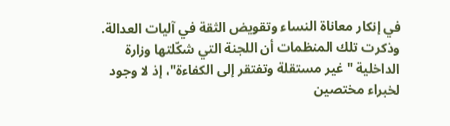في إنكار معاناة النساء وتقويض الثقة في آليات العدالة.
وذكرت تلك المنظمات أن اللجنة التي شكّلتها وزارة الداخلية "غير مستقلة وتفتقر إلى الكفاءة"، إذ لا وجود لخبراء مختصين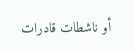أو ناشطات قادرات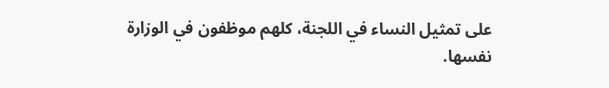على تمثيل النساء في اللجنة، كلهم موظفون في الوزارة نفسها.